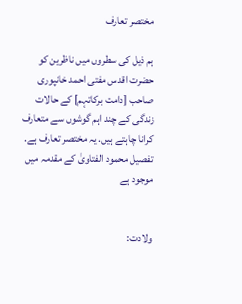مختصر تعارف

ہم ذیل کی سطروں میں ناظرین کو حضرت اقدس مفتی احمد خانپوری صاحب [دامت برکاتہم] کے حالات زندگی کے چند اہم گوشوں سے متعارف کرانا چاہتے ہیں. یہ مختصر تعارف ہے. تفصیل محمود الفتاویٰ کے مقدمہ میں موجود ہے


ولادت: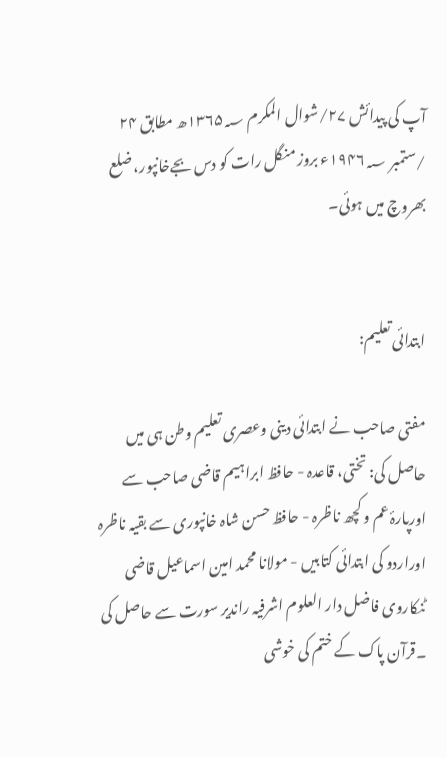آپ کی پیدائش ۲۷/شوال المکرم ۱۳۶۵؁ھ مطابق ۲۴ /ستمبر ۱۹۴۶؁ء بروز منگل رات کو دس بجےخانپور، ضلع بھروچ میں ہوئی۔


ابتدائی تعلیم:

مفتی صاحب نے ابتدائی دینی وعصری تعلیم وطن ہی میں حاصل کی: تختی، قاعدہ - حافظ ابراہیم قاضی صاحب سے اورپارۂ عم و کچھ ناظرہ - حافظ حسن شاہ خانپوری سے بقیہ ناظرہ اوراردو کی ابتدائی کتابیں - مولانا محمد امین اسماعیل قاضی ٹنکاروی فاضل دار العلوم اشرفیہ راندیر سورت سے حاصل کی ۔قرآن پاک کے ختم کی خوشی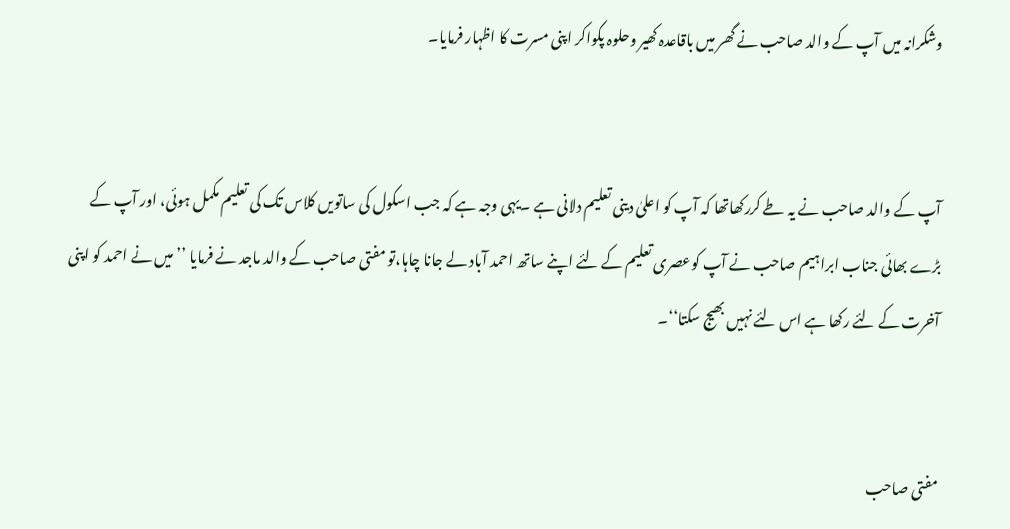وشکرانہ میں آپ کے والد صاحب نے گھر میں باقاعدہ کھیر وحلوہ پکواکر اپنی مسرت کا اظہار فرمایا۔


آپ کے والد صاحب نے یہ طے کررکھاتھا کہ آپ کو اعلیٰ دینی تعلیم دلانی ہے ۔یہی وجہ ہے کہ جب اسکول کی ساتویں کلاس تک کی تعلیم مکمل ہوئی، اور آپ کے بڑے بھائی جناب ابراہیم صاحب نے آپ کوعصری تعلیم کے لئے اپنے ساتھ احمد آباد لے جانا چاہا،تو مفتی صاحب کے والد ماجد نے فرمایا ’’میں نے احمد کو اپنی آخرت کے لئے رکھا ہے اس لئے نہیں بھیج سکتا‘‘۔


مفتی صاحب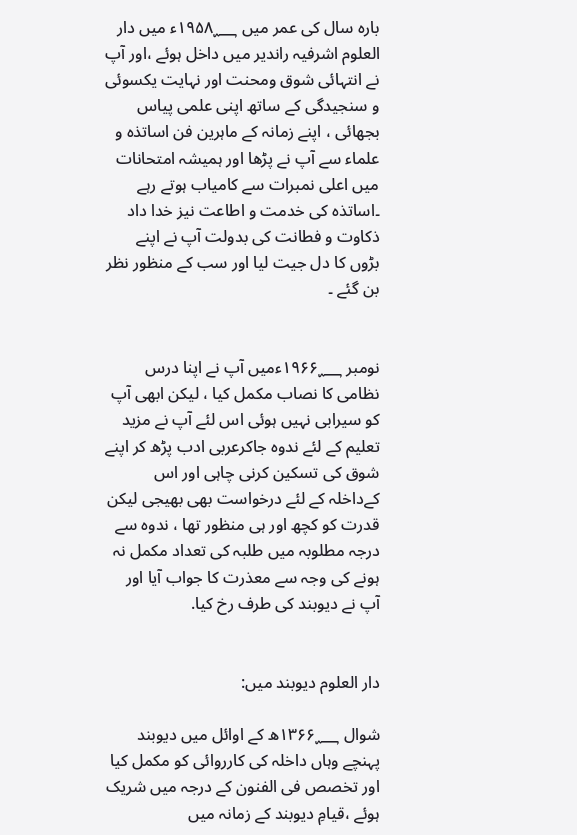بارہ سال کی عمر میں ۱۹۵۸؁ء میں دار العلوم اشرفیہ راندیر میں داخل ہوئے ،اور آپ نے انتہائی شوق ومحنت اور نہایت یکسوئی و سنجیدگی کے ساتھ اپنی علمی پیاس بجھائی ، اپنے زمانہ کے ماہرین فن اساتذہ و علماء سے آپ نے پڑھا اور ہمیشہ امتحانات میں اعلی نمبرات سے کامیاب ہوتے رہے ۔اساتذہ کی خدمت و اطاعت نیز خدا داد ذکاوت و فطانت کی بدولت آپ نے اپنے بڑوں کا دل جیت لیا اور سب کے منظور نظر بن گئے ۔


نومبر ۱۹۶۶؁ءمیں آپ نے اپنا درس نظامی کا نصاب مکمل کیا ، لیکن ابھی آپ کو سیرابی نہیں ہوئی اس لئے آپ نے مزید تعلیم کے لئے ندوہ جاکرعربی ادب پڑھ کر اپنے شوق کی تسکین کرنی چاہی اور اس کےداخلہ کے لئے درخواست بھی بھیجی لیکن قدرت کو کچھ اور ہی منظور تھا ، ندوہ سے درجہ مطلوبہ میں طلبہ کی تعداد مکمل نہ ہونے کی وجہ سے معذرت کا جواب آیا اور آپ نے دیوبند کی طرف رخ کیا.


دار العلوم دیوبند میں:

شوال ۱۳۶۶؁ھ کے اوائل میں دیوبند پہنچے وہاں داخلہ کی کارروائی کو مکمل کیا اور تخصص فی الفنون کے درجہ میں شریک ہوئے ،قیامِ دیوبند کے زمانہ میں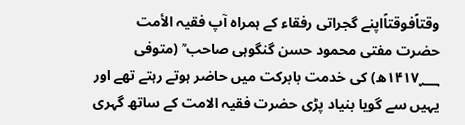وقتاًفوقتاًاپنے گجراتی رفقاء کے ہمراہ آپ فقیہ الأمت حضرت مفتی محمود حسن گنگوہی صاحب ؒ (متوفی ۱۴۱۷؁ھ) کی خدمت بابرکت میں حاضر ہوتے رہتے تھے اور یہیں سے گویا بنیاد پڑی حضرت فقیہ الامت کے ساتھ گہری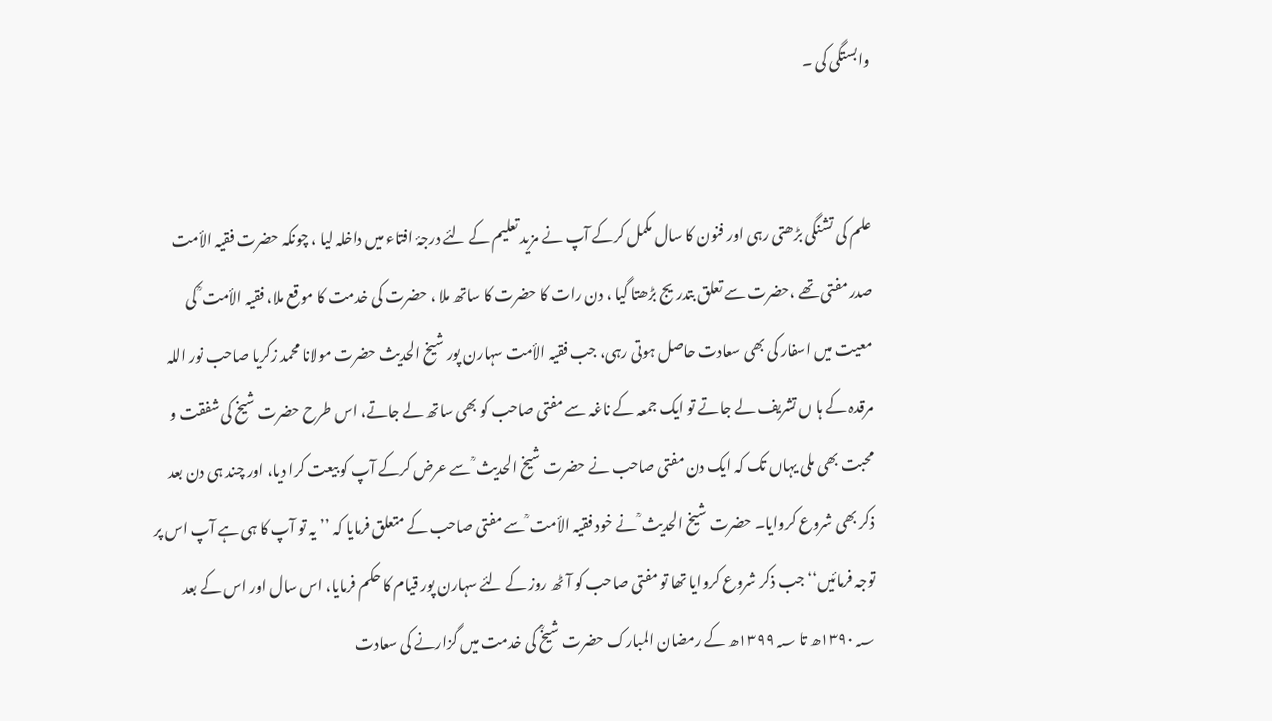وابستگی کی ۔


علم کی تشنگی بڑھتی رہی اور فنون کا سال مکمل کرکے آپ نے مزید تعلیم کے لئے درجۂ افتاء میں داخلہ لیا ، چونکہ حضرت فقیہ الأمت صدر مفتی تھے ،حضرت سے تعلق بتدریج بڑھتا گیا ، دن رات کا حضرت کا ساتھ ملا ، حضرت کی خدمت کا موقع ملا، فقیہ الأمت ؒ کی معیت میں اسفار کی بھی سعادت حاصل ہوتی رہی، جب فقیہ الأمت سہارن پور شیخ الحدیث حضرت مولانا محمد زکریا صاحب نور اللہ مرقدہ کے ہا ں تشریف لے جاتے تو ایک جمعہ کے ناغہ سے مفتی صاحب کو بھی ساتھ لے جاتے، اس طرح حضرت شیخ کی شفقت و محبت بھی ملی یہاں تک کہ ایک دن مفتی صاحب نے حضرت شیخ الحدیث ؒ سے عرض کرکے آپ کو بیعت کرا دیا، اور چند ہی دن بعد ذکر بھی شروع کروایا۔ حضرت شیخ الحدیث ؒ نے خود فقیہ الأمت ؒ سے مفتی صاحب کے متعلق فرمایا کہ ’’یہ تو آپ کا ہی ہے آپ اس پر توجہ فرمائیں‘‘ جب ذکر شروع کروایا تھا تو مفتی صاحب کو آٹھ روز کے لئے سہارن پور قیام کا حکم فرمایا، اس سال اور اس کے بعد ۱۳۹۰؁ھ تا ۱۳۹۹؁ھ کے رمضان المبارک حضرت شیخؒ کی خدمت میں گزارنے کی سعادت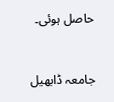حاصل ہوئی۔


جامعہ ڈابھیل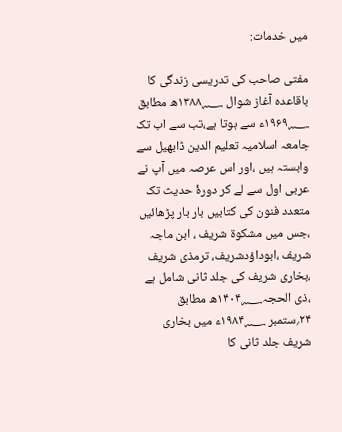میں خدمات:

مفتی صاحب کی تدریسی زندگی کا باقاعدہ آغاز شوال ۱۳۸۸؁ھ مطابق ۱۹۶۹؁ء سے ہوتا ہے،تب سے اب تک جامعہ اسلامیہ تعلیم الدین ڈابھیل سے وابستہ ہیں ،اور اس عرصہ میں آپ نے عربی اول سے لے کر دورۂ حدیث تک متعدد فنون کی کتابیں بار بار پڑھائیں ،جس میں مشکوۃ شریف ، ابن ماجہ شریف ،ابوداؤدشریف، ترمذی شریف ،بخاری شریف کی جلد ثانی شامل ہے ،ذی الحجہ۱۴۰۴؁ھ مطابق ۲۴؍ستمبر ۱۹۸۴؁ء میں بخاری شریف جلد ثانی کا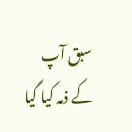سبق آپ کے ذمہ کیا گیا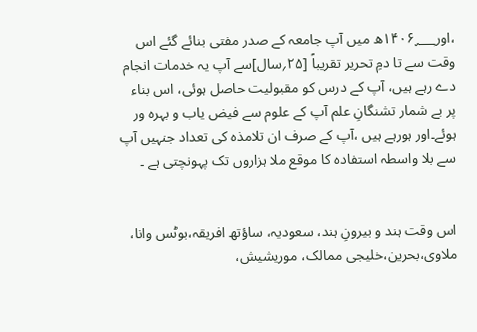،اور۱۴۰۶؁ھ میں آپ جامعہ کے صدر مفتی بنائے گئے اس وقت سے تا دمِ تحریر تقریباً [۲۵؍سال]سے آپ یہ خدمات انجام دے رہے ہیں، آپ کے درس کو مقبولیت حاصل ہوئی، اس بناء پر بے شمار تشنگانِ علم آپ کے علوم سے فیض یاب و بہرہ ور ہوئے۔اور ہورہے ہیں ،آپ کے صرف ان تلامذہ کی تعداد جنہیں آپ سے بلا واسطہ استفادہ کا موقع ملا ہزاروں تک پہونچتی ہے ۔


اس وقت ہند و بیرونِ ہند، سعودیہ، ساؤتھ افریقہ،بوٹس وانا، ملاوی،بحرین،خلیجی ممالک، موریشیش،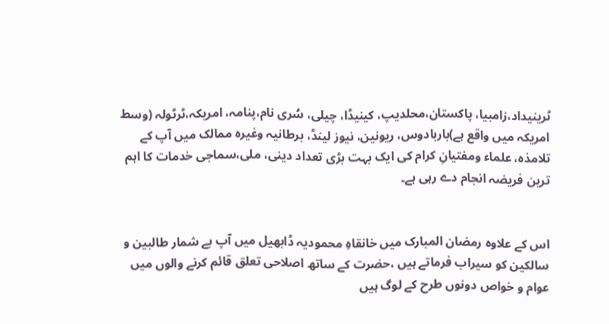ٹرینیداد،زامبیا، پاکستان،محلدیپ، کینیڈا، چیلی، سُری نام،پنامہ، امریکہ،ٹرٹولہ (وسط امریکہ میں واقع ہے)باربادوس، ریونین، نیوز لینڈ، برطانیہ وغیرہ ممالک میں آپ کے تلامذہ، علماء ومفتیانِ کرام کی ایک بہت بڑی تعداد دینی، ملی،سماجی خدمات کا اہم ترین فریضہ انجام دے رہی ہے۔


اس کے علاوہ رمضان المبارک میں خانقاہِ محمودیہ ڈابھیل میں آپ بے شمار طالبین و سالکین کو سیراب فرماتے ہیں ،حضرت کے ساتھ اصلاحی تعلق قائم کرنے والوں میں عوام و خواص دونوں طرح کے لوگ ہیں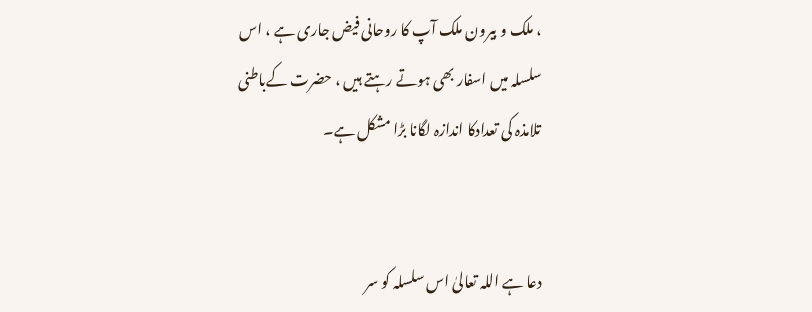، ملک و بیرون ملک آپ کا روحانی فیض جاری ہے ، اس سلسلہ میں اسفار بھی ہوتے رہتے ہیں ، حضرت کےباطنی تلامذہ کی تعدادکا اندازہ لگانا بڑا مشکل ہے۔


دعا ہے اللہ تعالیٰ اس سلسلہ کو سر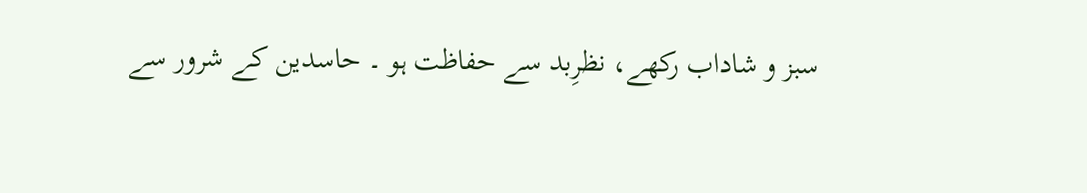سبز و شاداب رکھے، نظرِبد سے حفاظت ہو ۔ حاسدین کے شرور سے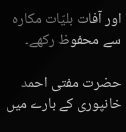اور آفات بلیّات مکارہ سے محفوظ رکھے۔

حضرت مفتی احمد خانپوری کے بارے میں